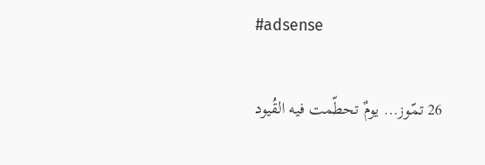#adsense

26 تمّوز… يومٌ تحطّمت فيه القُيود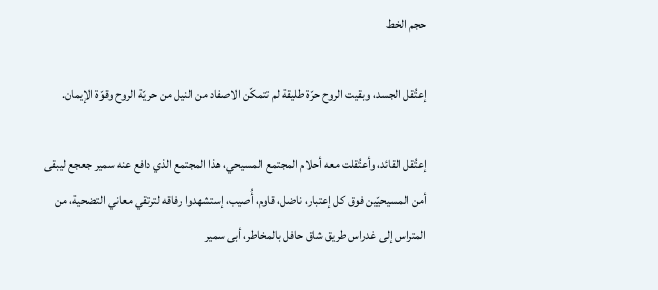حجم الخط

إعتُقل الجسد، وبقيت الروح حرّة طليقة لم تتمكّن الاصفاد من النيل من حريّة الروح وقوّة الإيمان.

إعتُقل القائد، وأعتُقلت معه أحلام المجتمع المسيحي، هذا المجتمع الذي دافع عنه سمير جعجع ليبقى أمن المسيحيّين فوق كل إعتبار، ناضل، قاوم، أُصيب، إستشهدوا رفاقه لترتقي معاني التضحية، من المتراس إلى غدراس طريق شاق حافل بالمخاطر، أبى سمير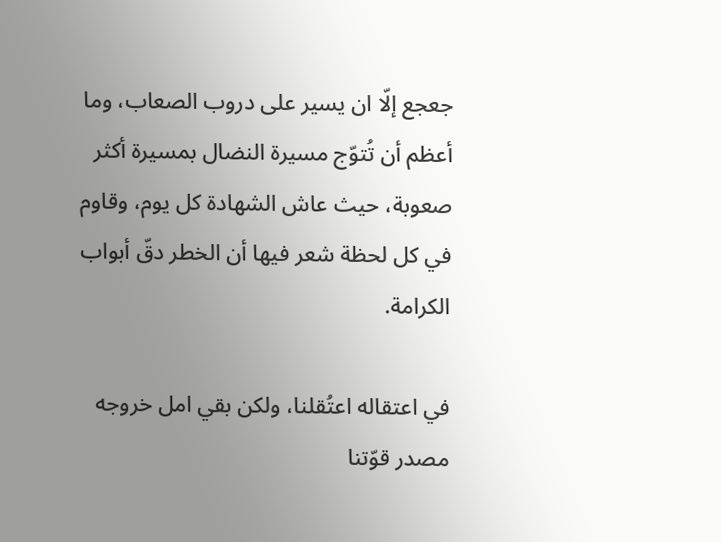جعجع إلّا ان يسير على دروب الصعاب، وما أعظم أن تُتوّج مسيرة النضال بمسيرة أكثر صعوبة، حيث عاش الشهادة كل يوم، وقاوم في كل لحظة شعر فيها أن الخطر دقّ أبواب الكرامة.

في اعتقاله اعتُقلنا، ولكن بقي امل خروجه مصدر قوّتنا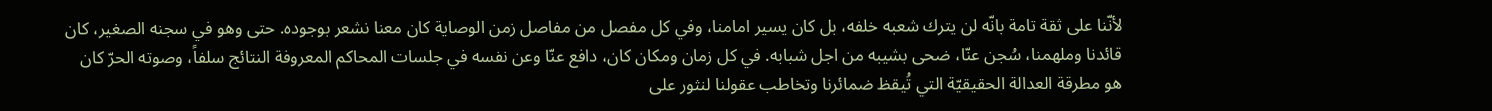لأنّنا على ثقة تامة بانّه لن يترك شعبه خلفه، بل كان يسير امامنا، وفي كل مفصل من مفاصل زمن الوصاية كان معنا نشعر بوجوده. حتى وهو في سجنه الصغير، كان قائدنا وملهمنا، سُجن عنّا، ضحى بشيبه من اجل شبابه. في كل زمان ومكان كان، دافع عنّا وعن نفسه في جلسات المحاكم المعروفة النتائج سلفاً، وصوته الحرّ كان هو مطرقة العدالة الحقيقيّة التي تُيقظ ضمائرنا وتخاطب عقولنا لنثور على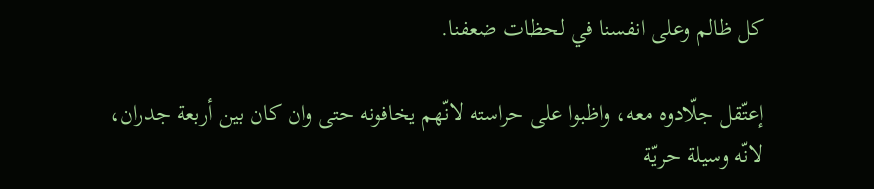كل ظالم وعلى انفسنا في لحظات ضعفنا.

إعتّقل جلّادوه معه، واظبوا على حراسته لانّهم يخافونه حتى وان كان بين أربعة جدران، لانّه وسيلة حريّة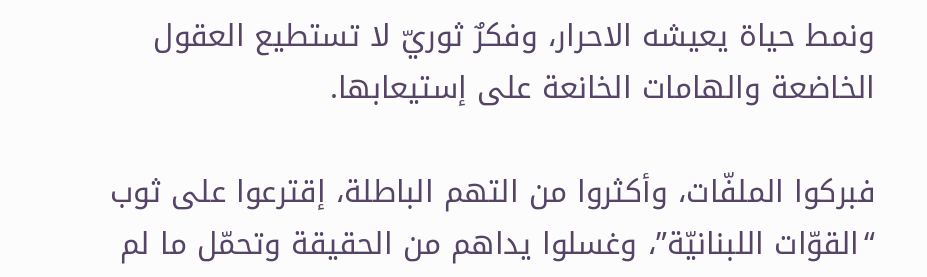ونمط حياة يعيشه الاحرار، وفكرٌ ثوريّ لا تستطيع العقول الخاضعة والهامات الخانعة على إستيعابها.

فبركوا الملفّات، وأكثروا من التهم الباطلة، إقترعوا على ثوب “القوّات اللبنانيّة”، وغسلوا يداهم من الحقيقة وتحمّل ما لم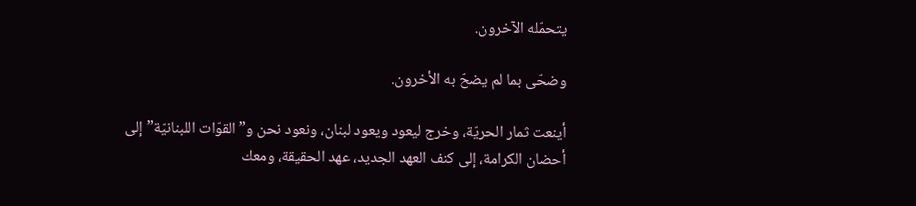يتحمّله الآخرون.

وضحّى بما لم يضحّ به الأخرون.

أينعت ثمار الحريّة، وخرج ليعود ويعود لبنان، ونعود نحن و”القوّات اللبنانيّة” إلى أحضان الكرامة، إلى كنف العهد الجديد، عهد الحقيقة، ومعك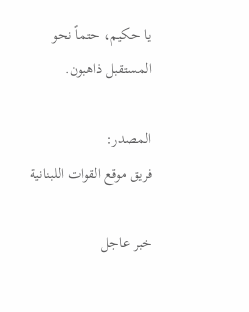يا حكيم، حتماً نحو المستقبل ذاهبون.

المصدر:
فريق موقع القوات اللبنانية

خبر عاجل